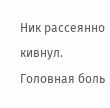Ник рассеянно кивнул. Головная боль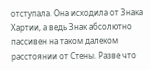отступала. Она исходила от Знака Хартии, а ведь Знак абсолютно пассивен на таком далеком расстоянии от Стены. Разве что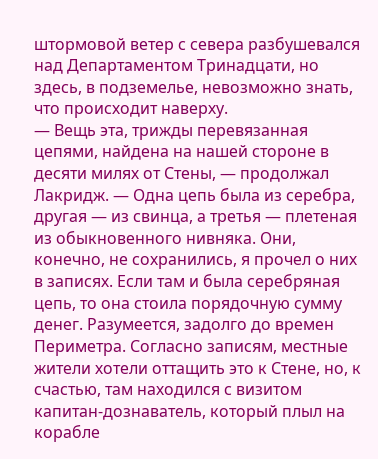штормовой ветер с севера разбушевался над Департаментом Тринадцати, но здесь, в подземелье, невозможно знать, что происходит наверху.
— Вещь эта, трижды перевязанная цепями, найдена на нашей стороне в десяти милях от Стены, — продолжал Лакридж. — Одна цепь была из серебра, другая — из свинца, а третья — плетеная из обыкновенного нивняка. Они, конечно, не сохранились, я прочел о них в записях. Если там и была серебряная цепь, то она стоила порядочную сумму денег. Разумеется, задолго до времен Периметра. Согласно записям, местные жители хотели оттащить это к Стене, но, к счастью, там находился с визитом капитан-дознаватель, который плыл на корабле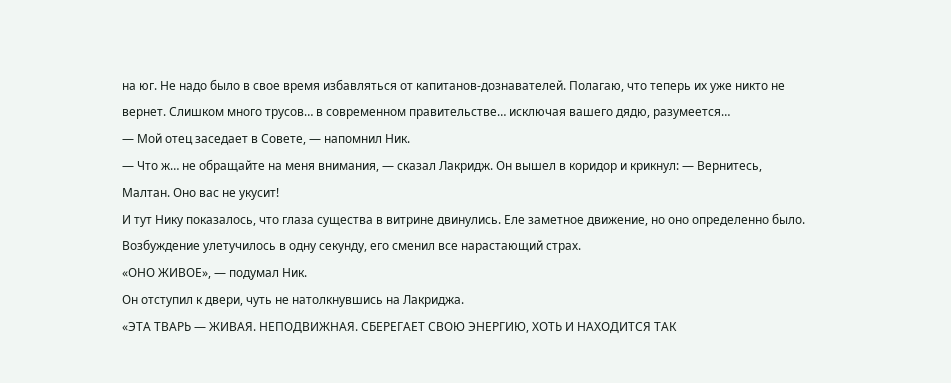на юг. Не надо было в свое время избавляться от капитанов-дознавателей. Полагаю, что теперь их уже никто не вернет. Слишком много трусов… в современном правительстве… исключая вашего дядю, разумеется…
— Мой отец заседает в Совете, — напомнил Ник.
— Что ж… не обращайте на меня внимания, — сказал Лакридж. Он вышел в коридор и крикнул: — Вернитесь, Малтан. Оно вас не укусит!
И тут Нику показалось, что глаза существа в витрине двинулись. Еле заметное движение, но оно определенно было. Возбуждение улетучилось в одну секунду, его сменил все нарастающий страх.
«ОНО ЖИВОЕ», — подумал Ник.
Он отступил к двери, чуть не натолкнувшись на Лакриджа.
«ЭТА ТВАРЬ — ЖИВАЯ. НЕПОДВИЖНАЯ. СБЕРЕГАЕТ СВОЮ ЭНЕРГИЮ, ХОТЬ И НАХОДИТСЯ ТАК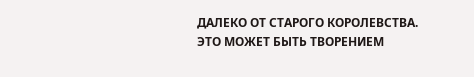ДАЛЕКО ОТ СТАРОГО КОРОЛЕВСТВА. ЭТО МОЖЕТ БЫТЬ ТВОРЕНИЕМ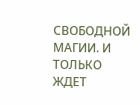СВОБОДНОЙ МАГИИ. И ТОЛЬКО ЖДЕТ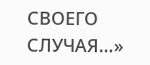СВОЕГО СЛУЧАЯ…»